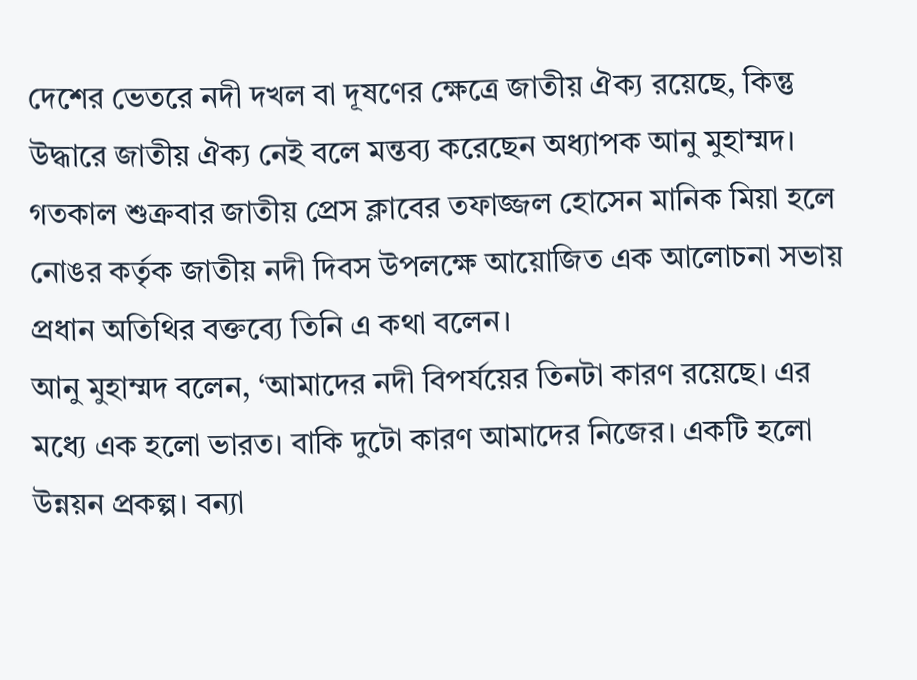দেশের ভেতরে নদী দখল বা দূষণের ক্ষেত্রে জাতীয় ঐক্য রয়েছে, কিন্তু উদ্ধারে জাতীয় ঐক্য নেই বলে মন্তব্য করেছেন অধ্যাপক আনু মুহাম্মদ। গতকাল শুক্রবার জাতীয় প্রেস ক্লাবের তফাজ্জল হোসেন মানিক মিয়া হলে নোঙর কর্তৃক জাতীয় নদী দিবস উপলক্ষে আয়োজিত এক আলোচনা সভায় প্রধান অতিথির বক্তব্যে তিনি এ কথা বলেন।
আনু মুহাম্মদ বলেন, ‘আমাদের নদী বিপর্যয়ের তিনটা কারণ রয়েছে। এর মধ্যে এক হলো ভারত। বাকি দুটো কারণ আমাদের নিজের। একটি হলো উন্নয়ন প্রকল্প। বন্যা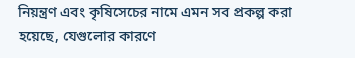নিয়ন্ত্রণ এবং কৃষিসেচের নামে এমন সব প্রকল্প করা হয়েছে, যেগুলোর কারণে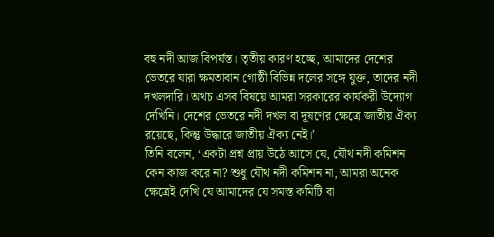বহু নদী আজ বিপর্যস্ত। তৃতীয় কারণ হচ্ছে, আমাদের দেশের ভেতরে যারা ক্ষমতাবান গোষ্ঠী বিভিন্ন দলের সঙ্গে যুক্ত, তাদের নদী দখলদারি। অথচ এসব বিষয়ে আমরা সরকারের কার্যকরী উদ্যোগ দেখিনি। দেশের ভেতরে নদী দখল বা দূষণের ক্ষেত্রে জাতীয় ঐক্য রয়েছে, কিন্তু উদ্ধারে জাতীয় ঐক্য নেই।’
তিনি বলেন, ‘একটা প্রশ্ন প্রায় উঠে আসে যে, যৌথ নদী কমিশন কেন কাজ করে না? শুধু যৌথ নদী কমিশন না, আমরা অনেক ক্ষেত্রেই দেখি যে আমাদের যে সমস্ত কমিটি বা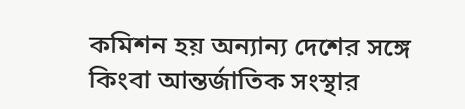কমিশন হয় অন্যান্য দেশের সঙ্গে কিংবা আন্তর্জাতিক সংস্থার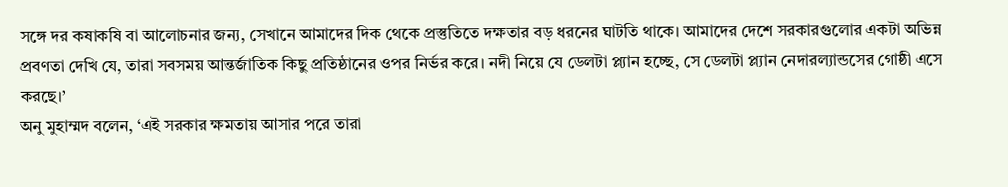সঙ্গে দর কষাকষি বা আলোচনার জন্য, সেখানে আমাদের দিক থেকে প্রস্তুতিতে দক্ষতার বড় ধরনের ঘাটতি থাকে। আমাদের দেশে সরকারগুলোর একটা অভিন্ন প্রবণতা দেখি যে, তারা সবসময় আন্তর্জাতিক কিছু প্রতিষ্ঠানের ওপর নির্ভর করে। নদী নিয়ে যে ডেলটা প্ল্যান হচ্ছে, সে ডেলটা প্ল্যান নেদারল্যান্ডসের গোষ্ঠী এসে করছে।’
অনু মুহাম্মদ বলেন, ‘এই সরকার ক্ষমতায় আসার পরে তারা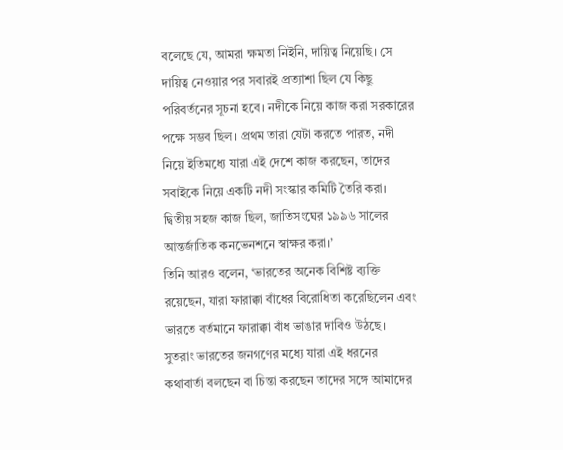বলেছে যে, আমরা ক্ষমতা নিইনি, দায়িত্ব নিয়েছি। সে দায়িত্ব নেওয়ার পর সবারই প্রত্যাশা ছিল যে কিছু পরিবর্তনের সূচনা হবে। নদীকে নিয়ে কাজ করা সরকারের পক্ষে সম্ভব ছিল। প্রথম তারা যেটা করতে পারত, নদী নিয়ে ইতিমধ্যে যারা এই দেশে কাজ করছেন, তাদের সবাইকে নিয়ে একটি নদী সংস্কার কমিটি তৈরি করা। দ্বিতীয় সহজ কাজ ছিল, জাতিসংঘের ১৯৯৬ সালের আন্তর্জাতিক কনভেনশনে স্বাক্ষর করা।’
তিনি আরও বলেন, ‘ভারতের অনেক বিশিষ্ট ব্যক্তি রয়েছেন, যারা ফারাক্কা বাঁধের বিরোধিতা করেছিলেন এবং ভারতে বর্তমানে ফারাক্কা বাঁধ ভাঙার দাবিও উঠছে। সুতরাং ভারতের জনগণের মধ্যে যারা এই ধরনের কথাবার্তা বলছেন বা চিন্তা করছেন তাদের সঙ্গে আমাদের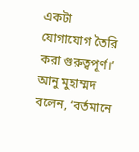একটা যোগাযোগ তৈরি করা গুরুত্বপূর্ণ।’
আনু মুহাম্মদ বলেন, ‘বর্তমানে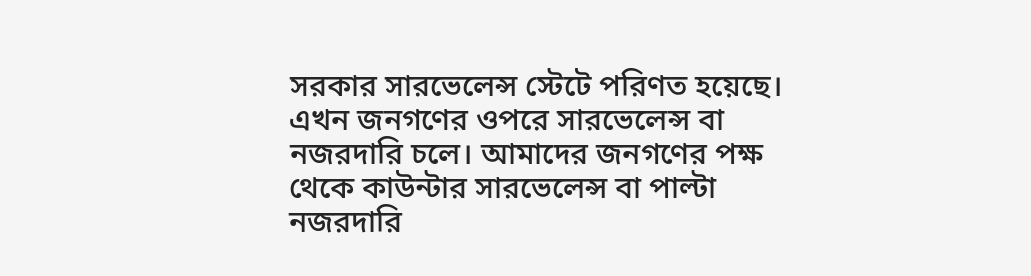সরকার সারভেলেন্স স্টেটে পরিণত হয়েছে। এখন জনগণের ওপরে সারভেলেন্স বা নজরদারি চলে। আমাদের জনগণের পক্ষ থেকে কাউন্টার সারভেলেন্স বা পাল্টা নজরদারি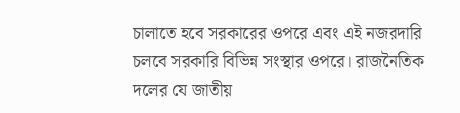চালাতে হবে সরকারের ওপরে এবং এই নজরদারি চলবে সরকারি বিভিন্ন সংস্থার ওপরে। রাজনৈতিক দলের যে জাতীয়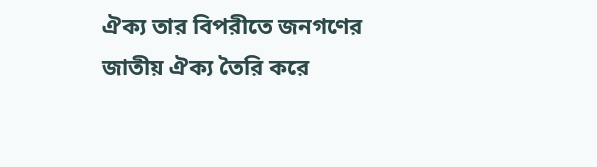ঐক্য তার বিপরীতে জনগণের জাতীয় ঐক্য তৈরি করে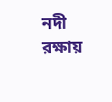নদী রক্ষায়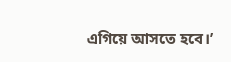এগিয়ে আসতে হবে।’